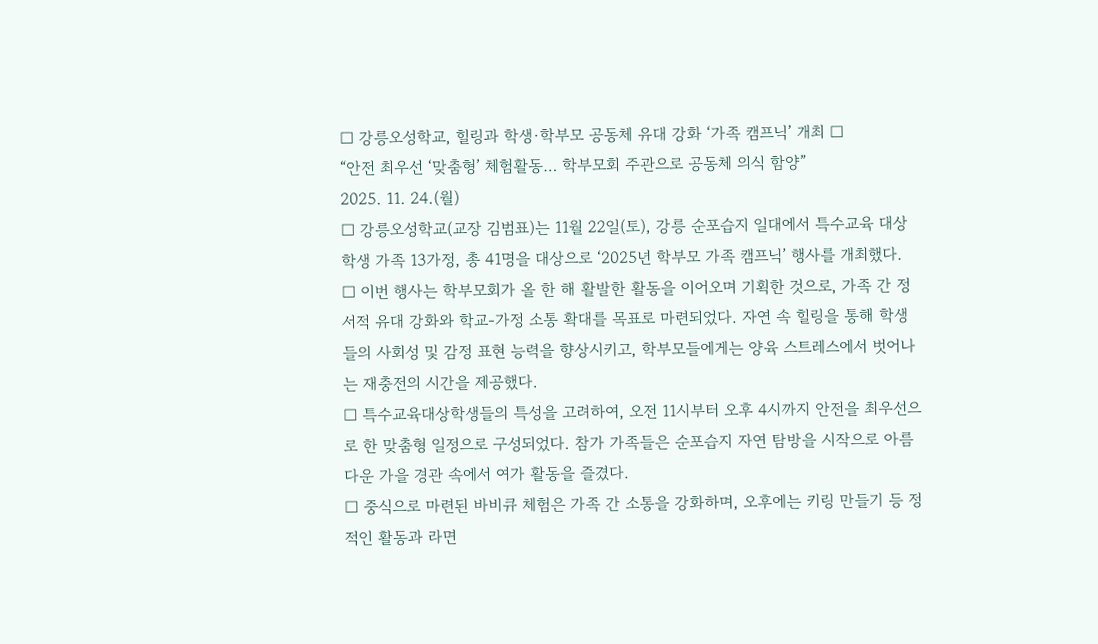□ 강릉오성학교, 힐링과 학생·학부모 공동체 유대 강화 ‘가족 캠프닉’ 개최 □
“안전 최우선 ‘맞춤형’ 체험활동… 학부모회 주관으로 공동체 의식 함양”
2025. 11. 24.(월)
□ 강릉오성학교(교장 김범표)는 11월 22일(토), 강릉 순포습지 일대에서 특수교육 대상 학생 가족 13가정, 총 41명을 대상으로 ‘2025년 학부모 가족 캠프닉’ 행사를 개최했다.
□ 이번 행사는 학부모회가 올 한 해 활발한 활동을 이어오며 기획한 것으로, 가족 간 정서적 유대 강화와 학교-가정 소통 확대를 목표로 마련되었다. 자연 속 힐링을 통해 학생들의 사회성 및 감정 표현 능력을 향상시키고, 학부모들에게는 양육 스트레스에서 벗어나는 재충전의 시간을 제공했다.
□ 특수교육대상학생들의 특성을 고려하여, 오전 11시부터 오후 4시까지 안전을 최우선으로 한 맞춤형 일정으로 구성되었다. 참가 가족들은 순포습지 자연 탐방을 시작으로 아름다운 가을 경관 속에서 여가 활동을 즐겼다.
□ 중식으로 마련된 바비큐 체험은 가족 간 소통을 강화하며, 오후에는 키링 만들기 등 정적인 활동과 라면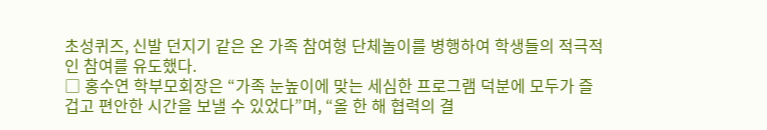초성퀴즈, 신발 던지기 같은 온 가족 참여형 단체놀이를 병행하여 학생들의 적극적인 참여를 유도했다.
□ 홍수연 학부모회장은 “가족 눈높이에 맞는 세심한 프로그램 덕분에 모두가 즐겁고 편안한 시간을 보낼 수 있었다”며, “올 한 해 협력의 결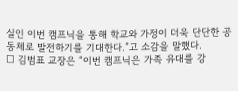실인 이번 캠프닉을 통해 학교와 가정이 더욱 단단한 공동체로 발전하기를 기대한다.”고 소감을 말했다.
□ 김범표 교장은 “이번 캠프닉은 가족 유대를 강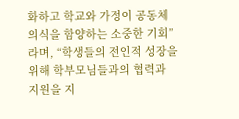화하고 학교와 가정이 공동체 의식을 함양하는 소중한 기회”라며, “학생들의 전인적 성장을 위해 학부모님들과의 협력과 지원을 지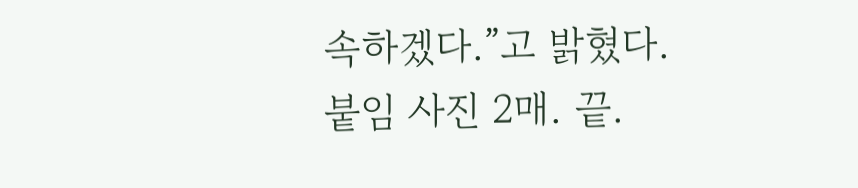속하겠다.”고 밝혔다.
붙임 사진 2매. 끝.